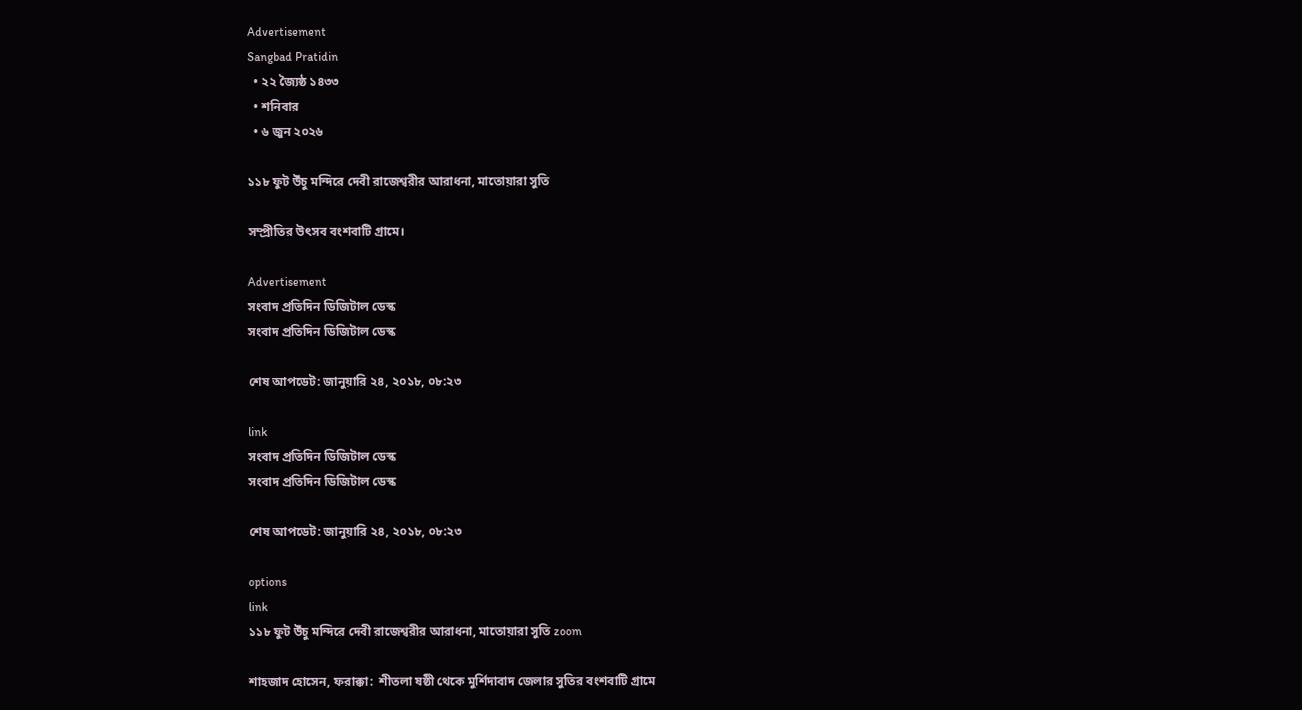Advertisement
Sangbad Pratidin
  • ২২ জ্যৈষ্ঠ ১৪৩৩
  • শনিবার
  • ৬ জুন ২০২৬

১১৮ ফুট উঁচু মন্দিরে দেবী রাজেশ্বরীর আরাধনা, মাতোয়ারা সুতি

সম্প্রীতির উৎসব বংশবাটি গ্রামে।

Advertisement
সংবাদ প্রতিদিন ডিজিটাল ডেস্ক
সংবাদ প্রতিদিন ডিজিটাল ডেস্ক

শেষ আপডেট: জানুয়ারি ২৪, ২০১৮, ০৮:২৩

link
সংবাদ প্রতিদিন ডিজিটাল ডেস্ক
সংবাদ প্রতিদিন ডিজিটাল ডেস্ক

শেষ আপডেট: জানুয়ারি ২৪, ২০১৮, ০৮:২৩

options
link
১১৮ ফুট উঁচু মন্দিরে দেবী রাজেশ্বরীর আরাধনা, মাতোয়ারা সুতি zoom

শাহজাদ হোসেন, ফরাক্কা:  শীতলা ষষ্ঠী থেকে মুর্শিদাবাদ জেলার সুতির বংশবাটি গ্রামে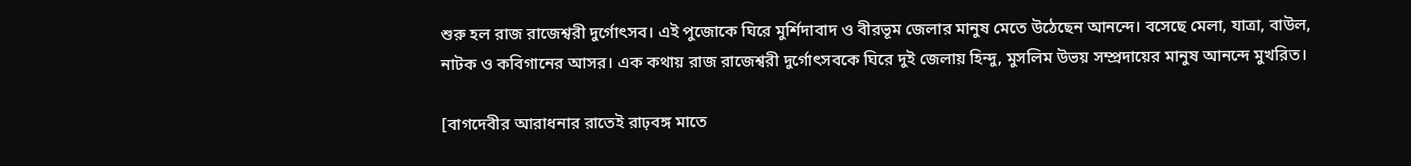শুরু হল রাজ রাজেশ্বরী দুর্গোৎসব। এই পুজোকে ঘিরে মুর্শিদাবাদ ও বীরভূম জেলার মানুষ মেতে উঠেছেন আনন্দে। বসেছে মেলা, যাত্রা, বাউল, নাটক ও কবিগানের আসর। এক কথায় রাজ রাজেশ্বরী দুর্গোৎসবকে ঘিরে দুই জেলায় হিন্দু, মুসলিম উভয় সম্প্রদায়ের মানুষ আনন্দে মুখরিত।

[বাগদেবীর আরাধনার রাতেই রাঢ়বঙ্গ মাতে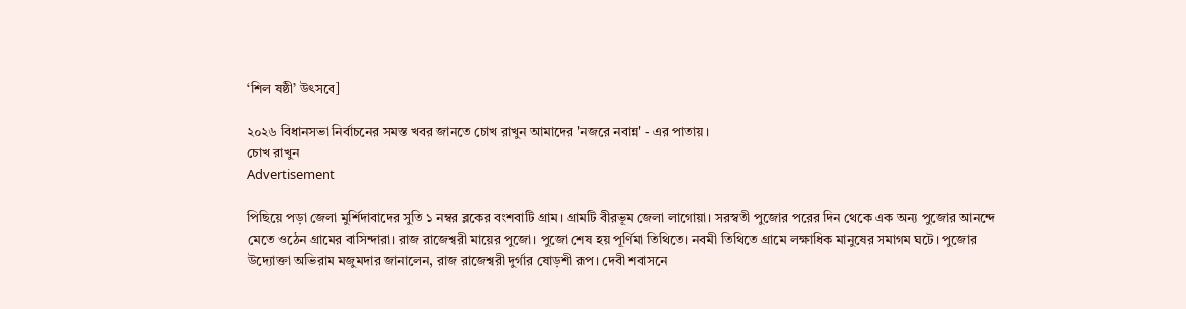‘শিল ষষ্ঠী’ উৎসবে]

২০২৬ বিধানসভা নির্বাচনের সমস্ত খবর জানতে চোখ রাখুন আমাদের 'নজরে নবান্ন' - এর পাতায়।
চোখ রাখুন
Advertisement

পিছিয়ে পড়া জেলা মুর্শিদাবাদের সুতি ১ নম্বর ব্লকের বংশবাটি গ্রাম। গ্রামটি বীরভূম জেলা লাগোয়া। সরস্বতী পুজোর পরের দিন থেকে এক অন্য পুজোর আনন্দে মেতে ওঠেন গ্রামের বাসিন্দারা। রাজ রাজেশ্বরী মায়ের পুজো। পুজো শেষ হয় পূর্ণিমা তিথিতে। নবমী তিথিতে গ্রামে লক্ষাধিক মানুষের সমাগম ঘটে। পুজোর উদ্যোক্তা অভিরাম মজুমদার জানালেন, রাজ রাজেশ্বরী দুর্গার ষোড়শী রূপ। দেবী শবাসনে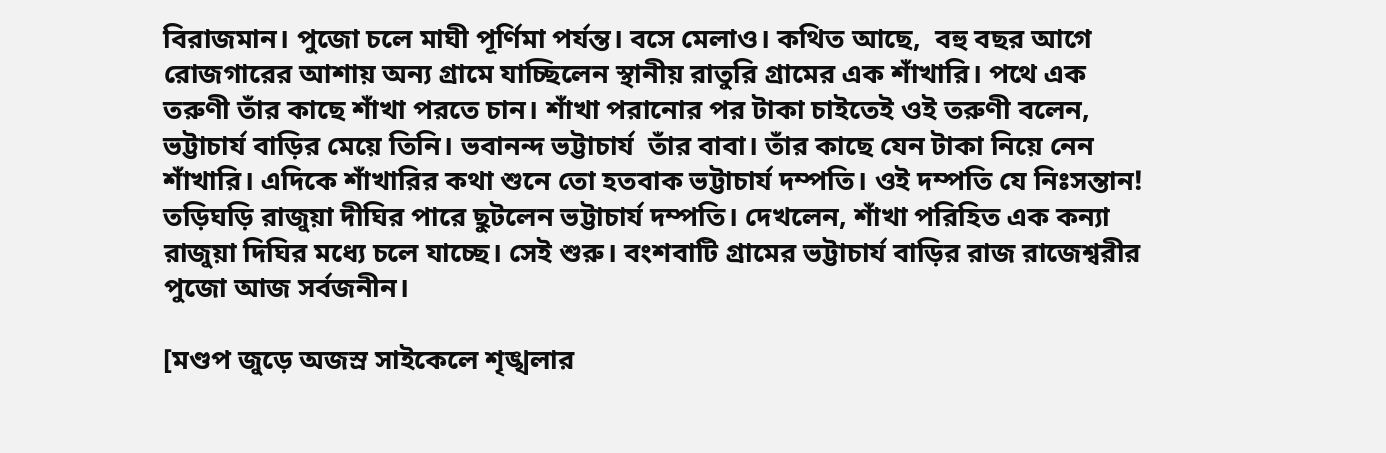বিরাজমান। পুজো চলে মাঘী পূর্ণিমা পর্যন্ত। বসে মেলাও। কথিত আছে,  বহু বছর আগে রোজগারের আশায় অন্য গ্রামে যাচ্ছিলেন স্থানীয় রাতুরি গ্রামের এক শাঁখারি। পথে এক তরুণী তাঁর কাছে শাঁখা পরতে চান। শাঁখা পরানোর পর টাকা চাইতেই ওই তরুণী বলেন, ভট্টাচার্য বাড়ির মেয়ে তিনি। ভবানন্দ ভট্টাচার্য  তাঁর বাবা। তাঁর কাছে যেন টাকা নিয়ে নেন শাঁখারি। এদিকে শাঁখারির কথা শুনে তো হতবাক ভট্টাচার্য দম্পতি। ওই দম্পতি যে নিঃসন্তান! তড়িঘড়ি রাজুয়া দীঘির পারে ছুটলেন ভট্টাচার্য দম্পতি। দেখলেন, শাঁখা পরিহিত এক কন্যা রাজুয়া দিঘির মধ্যে চলে যাচ্ছে। সেই শুরু। বংশবাটি গ্রামের ভট্টাচার্য বাড়ির রাজ রাজেশ্বরীর পুজো আজ সর্বজনীন।

[মণ্ডপ জুড়ে অজস্র সাইকেলে শৃঙ্খলার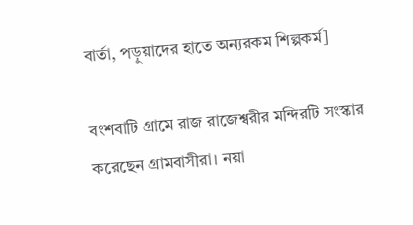বার্তা, পড়ুয়াদের হাতে অন্যরকম শিল্পকর্ম]

বংশবাটি গ্রামে রাজ রাজেশ্বরীর মন্দিরটি সংস্কার করেছেন গ্রামবাসীরা। নয়া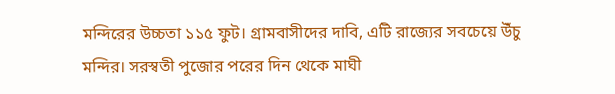মন্দিরের উচ্চতা ১১৫ ফুট। গ্রামবাসীদের দাবি, এটি রাজ্যের সবচেয়ে উঁচু মন্দির। সরস্বতী পুজোর পরের দিন থেকে মাঘী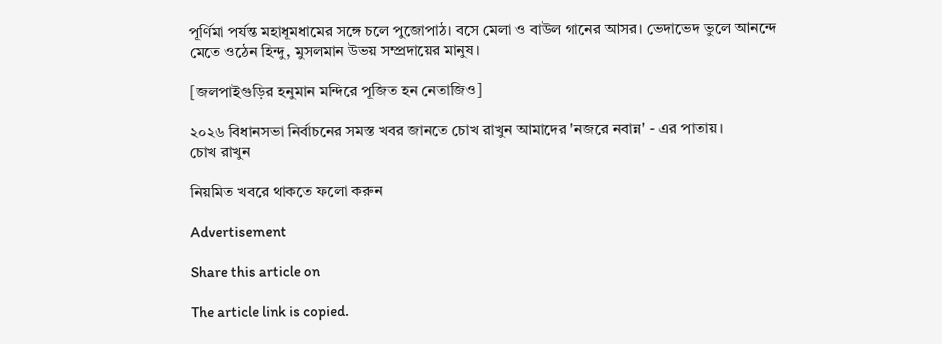পূর্ণিমা পর্যন্ত মহাধূমধামের সঙ্গে চলে পুজোপাঠ। বসে মেলা ও বাউল গানের আসর। ভেদাভেদ ভুলে আনন্দে মেতে ওঠেন হিন্দু, মুসলমান উভয় সম্প্রদায়ের মানুষ।

[জলপাইগুড়ির হনুমান মন্দিরে পূজিত হন নেতাজিও]

২০২৬ বিধানসভা নির্বাচনের সমস্ত খবর জানতে চোখ রাখুন আমাদের 'নজরে নবান্ন' - এর পাতায়।
চোখ রাখুন

নিয়মিত খবরে থাকতে ফলো করুন

Advertisement

Share this article on

The article link is copied.